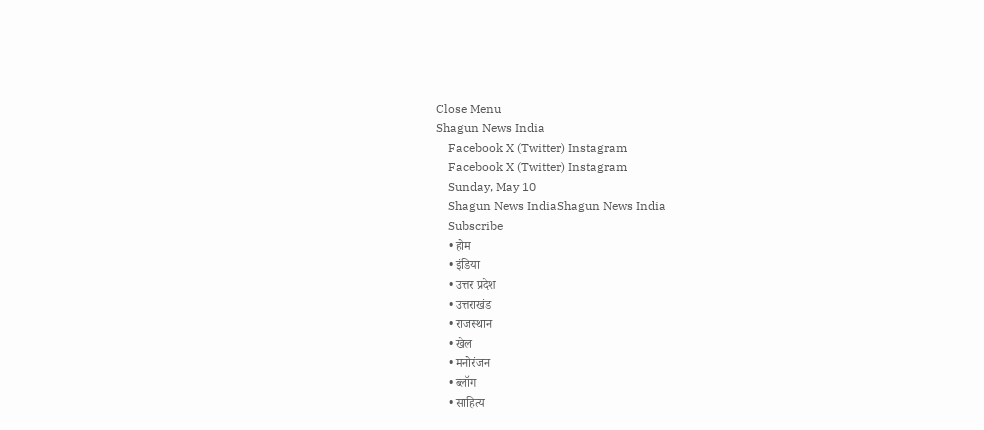Close Menu
Shagun News India
    Facebook X (Twitter) Instagram
    Facebook X (Twitter) Instagram
    Sunday, May 10
    Shagun News IndiaShagun News India
    Subscribe
    • होम
    • इंडिया
    • उत्तर प्रदेश
    • उत्तराखंड
    • राजस्थान
    • खेल
    • मनोरंजन
    • ब्लॉग
    • साहित्य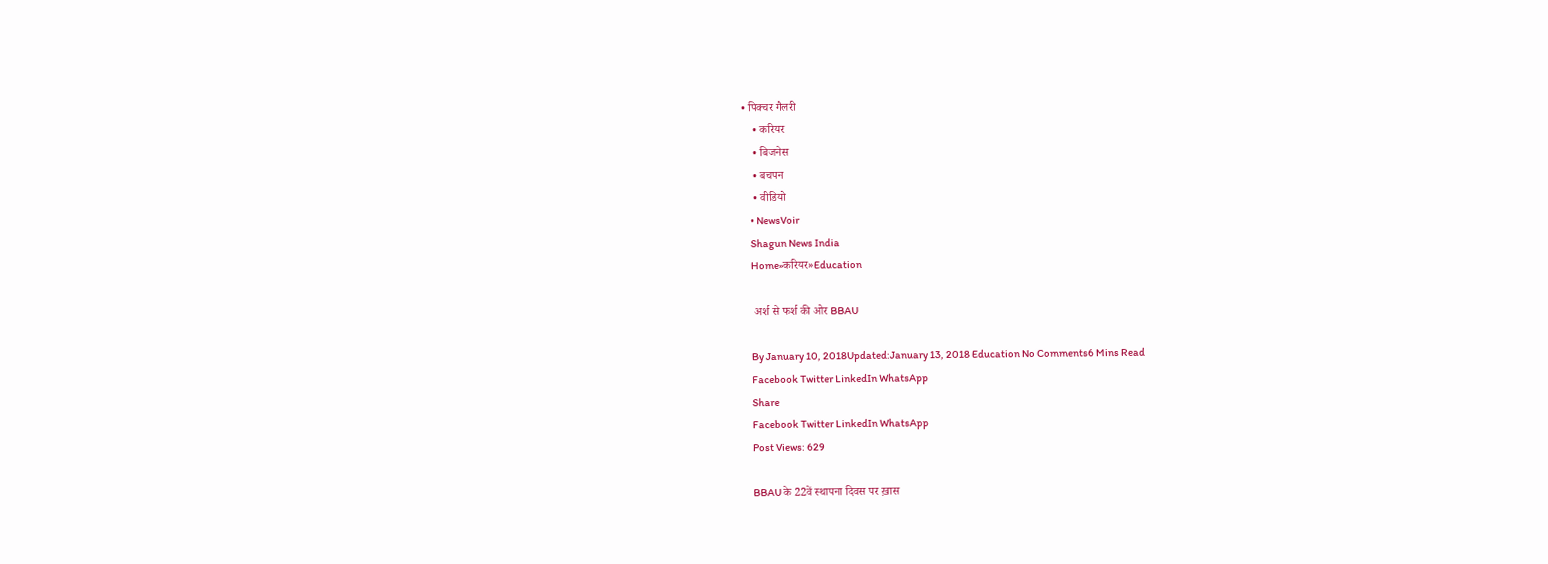• पिक्चर गैलरी
    • करियर
    • बिजनेस
    • बचपन
    • वीडियो
    • NewsVoir
    Shagun News India
    Home»करियर»Education

    अर्श से फर्श की ओर BBAU

    By January 10, 2018Updated:January 13, 2018 Education No Comments6 Mins Read
    Facebook Twitter LinkedIn WhatsApp
    Share
    Facebook Twitter LinkedIn WhatsApp
    Post Views: 629

    BBAU के 22वें स्थापना दिवस पर ख़ास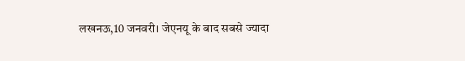लखनऊ,10 जनवरी। जेएनयू के बाद सबसे ज्यादा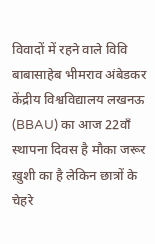विवादों में रहने वाले विवि बाबासाहेब भीमराव अंबेडकर केंद्रीय विश्वविद्यालय लखनऊ (BBAU) का आज 22वाँ स्थापना दिवस है मौका जरूर ख़ुशी का है लेकिन छात्रों के चेहरे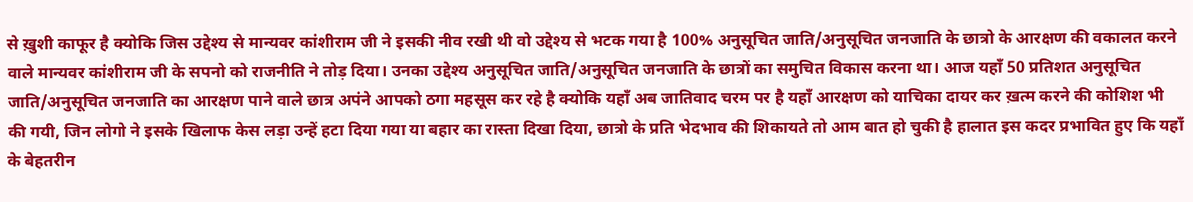से ख़ुशी काफूर है क्योकि जिस उद्देश्य से मान्यवर कांशीराम जी ने इसकी नीव रखी थी वो उद्देश्य से भटक गया है 100% अनुसूचित जाति/अनुसूचित जनजाति के छात्रो के आरक्षण की वकालत करने वाले मान्यवर कांशीराम जी के सपनो को राजनीति ने तोड़ दिया। उनका उद्देश्य अनुसूचित जाति/अनुसूचित जनजाति के छात्रों का समुचित विकास करना था। आज यहाँ 50 प्रतिशत अनुसूचित जाति/अनुसूचित जनजाति का आरक्षण पाने वाले छात्र अपंने आपको ठगा महसूस कर रहे है क्योकि यहाँ अब जातिवाद चरम पर है यहाँ आरक्षण को याचिका दायर कर ख़त्म करने की कोशिश भी की गयी, जिन लोगो ने इसके खिलाफ केस लड़ा उन्हें हटा दिया गया या बहार का रास्ता दिखा दिया, छात्रो के प्रति भेदभाव की शिकायते तो आम बात हो चुकी है हालात इस कदर प्रभावित हुए कि यहाँ के बेहतरीन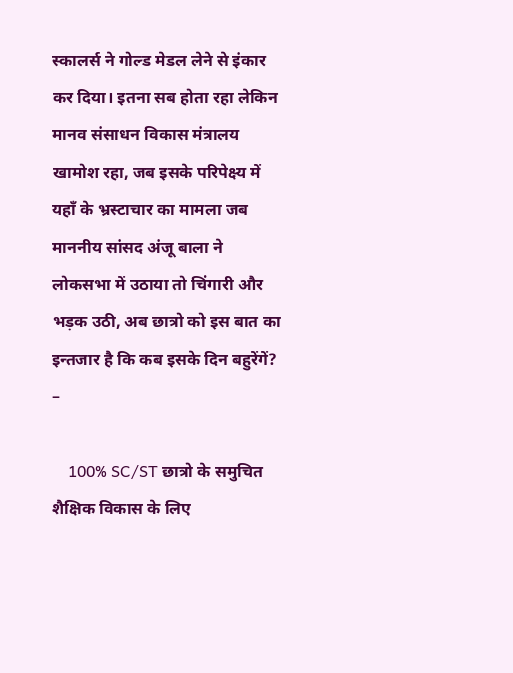स्कालर्स ने गोल्ड मेडल लेने से इंकार कर दिया। इतना सब होता रहा लेकिन मानव संसाधन विकास मंत्रालय खामोश रहा, जब इसके परिपेक्ष्य में यहाँ के भ्रस्टाचार का मामला जब माननीय सांसद अंजू बाला ने लोकसभा में उठाया तो चिंगारी और भड़क उठी, अब छात्रो को इस बात का इन्तजार है कि कब इसके दिन बहुरेंगें? –

    100% SC/ST छात्रो के समुचित शैक्षिक विकास के लिए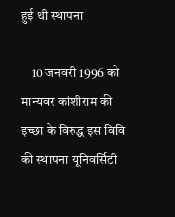हुई थी स्थापना

    10 जनवरी 1996 को मान्यवर कांशीराम की इच्छा के विरुद्ध इस विवि की स्थापना यूनिवर्सिटी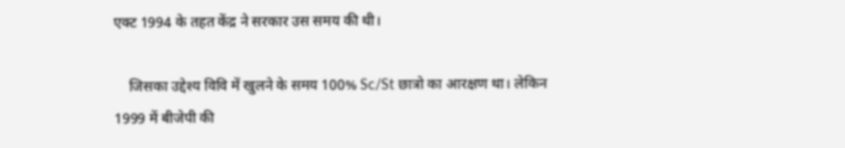एक्ट 1994 के तहत केंद्र ने सरकार उस समय की थी।

    जिसका उद्देश्य विवि में खुलने के समय 100% Sc/St छात्रो का आरक्षण था। लेकिन 1999 में बीजेपी की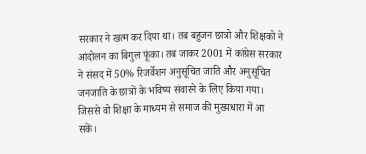सरकार ने खत्म कर दिया था। तब बहुजन छात्रो और शिक्षको ने आंदोलन का बिगुल फूंका। तब जाकर 2001 में कांग्रेस सरकार ने संसद में 50% रिजर्वेशन अनुसूचित जाति और अनुसूचित जनजाति के छात्रों के भविष्य संवारने के लिए किया गया। जिससे वो शिक्षा के माध्यम से समाज की मुख्यधारा में आ सकें।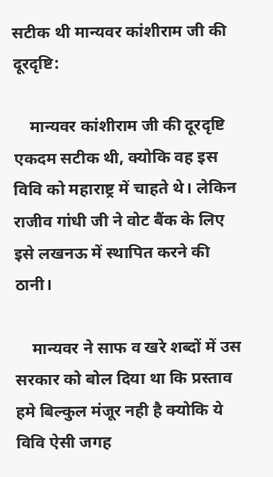सटीक थी मान्यवर कांशीराम जी की दूरदृष्टि:

    मान्यवर कांशीराम जी की दूरदृष्टि एकदम सटीक थी, क्योकि वह इस विवि को महाराष्ट्र में चाहते थे। लेकिन राजीव गांधी जी ने वोट बैंक के लिए इसे लखनऊ में स्थापित करने की ठानी।

    मान्यवर ने साफ व खरे शब्दों में उस सरकार को बोल दिया था कि प्रस्ताव हमे बिल्कुल मंजूर नही है क्योकि ये विवि ऐसी जगह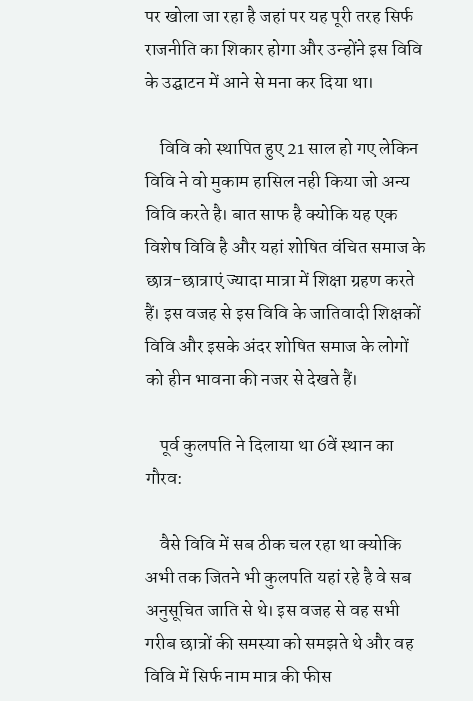पर खोला जा रहा है जहां पर यह पूरी तरह सिर्फ राजनीति का शिकार होगा और उन्होंने इस विवि के उद्घाटन में आने से मना कर दिया था।

    विवि को स्थापित हुए 21 साल हो गए लेकिन विवि ने वो मुकाम हासिल नही किया जो अन्य विवि करते है। बात साफ है क्योकि यह एक विशेष विवि है और यहां शोषित वंचित समाज के छात्र-छात्राएं ज्यादा मात्रा में शिक्षा ग्रहण करते हैं। इस वजह से इस विवि के जातिवादी शिक्षकों विवि और इसके अंदर शोषित समाज के लोगों को हीन भावना की नजर से देखते हैं।

    पूर्व कुलपति ने दिलाया था 6वें स्थान का गौरव:

    वैसे विवि में सब ठीक चल रहा था क्योकि अभी तक जितने भी कुलपति यहां रहे है वे सब अनुसूचित जाति से थे। इस वजह से वह सभी गरीब छात्रों की समस्या को समझते थे और वह विवि में सिर्फ नाम मात्र की फीस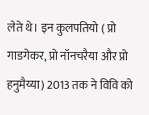लेते थे। इन कुलपतियो ( प्रो गाडगेकर, प्रो नॉनचरैया और प्रो हनुमैय्या) 2013 तक ने विवि को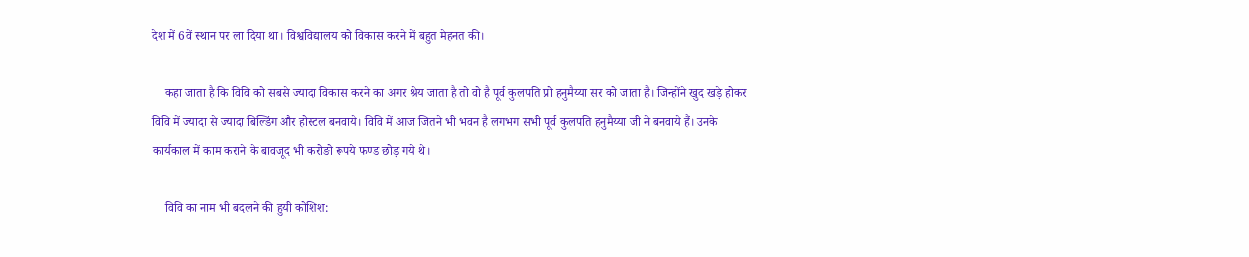देश में 6वें स्थान पर ला दिया था। विश्वविद्यालय को विकास करने में बहुत मेहनत की।

    कहा जाता है कि विवि को सबसे ज्यादा विकास करने का अगर श्रेय जाता है तो वो है पूर्व कुलपति प्रो हनुमैय्या सर को जाता है। जिन्होंने खुद खड़े होकर विवि में ज्यादा से ज्यादा बिल्डिंग और होस्टल बनवाये। विवि में आज जितने भी भवन है लगभग सभी पूर्व कुलपति हनुमैय्या जी ने बनवाये हैं। उनके कार्यकाल में काम कराने के बावजूद भी करोङो रूपये फण्ड छोड़ गये थे।

    विवि का नाम भी बदलने की हुयी कोशिश: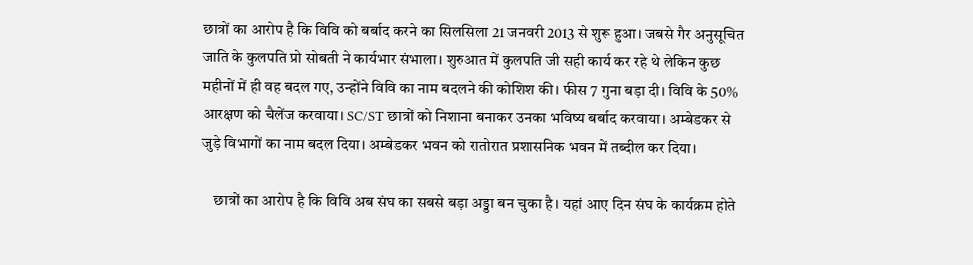छात्रों का आरोप है कि विवि को बर्बाद करने का सिलसिला 21 जनवरी 2013 से शुरू हुआ। जबसे गैर अनुसूचित जाति के कुलपति प्रो सोबती ने कार्यभार संभाला। शुरुआत में कुलपति जी सही कार्य कर रहे थे लेकिन कुछ महीनों में ही वह बदल गए, उन्होंने विवि का नाम बदलने की कोशिश की। फीस 7 गुना बड़ा दी। विवि के 50% आरक्षण को चैलेंज करवाया। SC/ST छात्रों को निशाना बनाकर उनका भविष्य बर्बाद करवाया। अम्बेडकर से जुड़े विभागों का नाम बदल दिया। अम्बेडकर भवन को रातोरात प्रशासनिक भवन में तब्दील कर दिया।

    छात्रों का आरोप है कि विवि अब संघ का सबसे बड़ा अड्डा बन चुका है। यहां आए दिन संघ के कार्यक्रम होते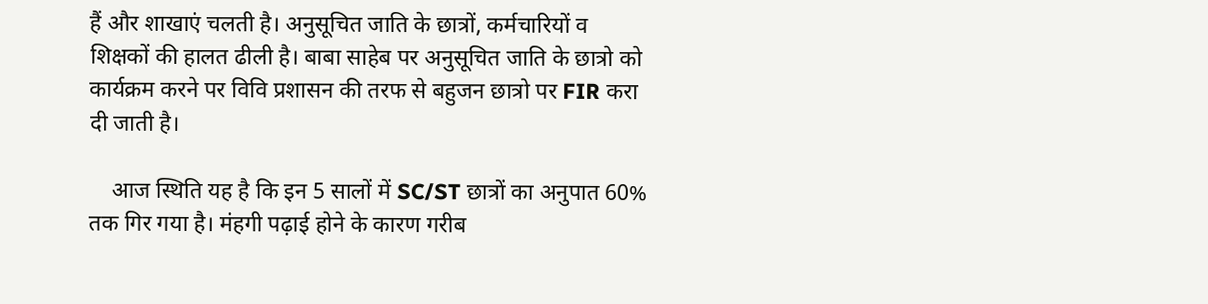हैं और शाखाएं चलती है। अनुसूचित जाति के छात्रों, कर्मचारियों व शिक्षकों की हालत ढीली है। बाबा साहेब पर अनुसूचित जाति के छात्रो को कार्यक्रम करने पर विवि प्रशासन की तरफ से बहुजन छात्रो पर FIR करा दी जाती है।

    आज स्थिति यह है कि इन 5 सालों में SC/ST छात्रों का अनुपात 60% तक गिर गया है। मंहगी पढ़ाई होने के कारण गरीब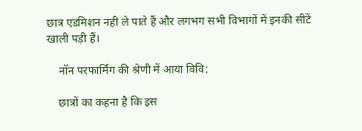छात्र एडमिशन नही ले पाते हैं और लगभग सभी विभागों में इनकी सीटें खाली पड़ी हैं।

    नॉन परफार्मिंग की श्रेणी में आया विवि:

    छात्रों का कहना है कि इस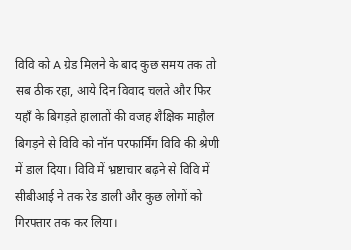विवि को A ग्रेड मिलने के बाद कुछ समय तक तो सब ठीक रहा, आये दिन विवाद चलते और फिर यहाँ के बिगड़ते हालातों की वजह शैक्षिक माहौल बिगड़ने से विवि को नॉन परफार्मिंग विवि की श्रेणी में डाल दिया। विवि में भ्रष्टाचार बढ़ने से विवि में सीबीआई ने तक रेड डाली और कुछ लोगों को गिरफ्तार तक कर लिया।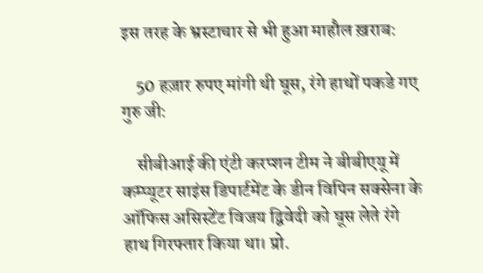इस तरह के भ्रस्टाचार से भी हुआ माहौल ख़राब:

    50 हज़ार रुपए मांगी थी घूस, रंगे हाथों पकडे गए गुरु जी:

    सीबीआई की एंटी करप्शन टीम ने बीबीएयू में कम्प्यूटर साइंस डिपार्टमेंट के डीन विपिन सक्सेना के ऑफिस असिस्टेंट विजय द्विवेदी को घूस लेते रंगे हाथ गिरफ्तार किया था। प्रो.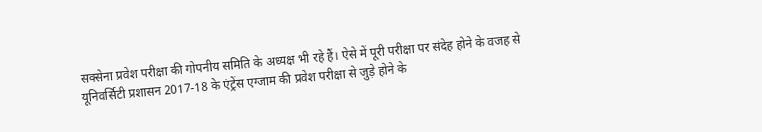सक्सेना प्रवेश परीक्षा की गोपनीय समिति के अध्यक्ष भी रहे हैं। ऐसे में पूरी परीक्षा पर संदेह होने के वजह से यूनिवर्सिटी प्रशासन 2017-18 के एंट्रेंस एग्जाम की प्रवेश परीक्षा से जुड़े होने के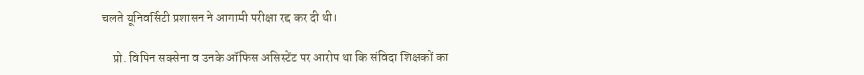चलते यूनिवर्सिटी प्रशासन ने आगामी परीक्षा रद्द कर दी थी।

    प्रो. विपिन सक्सेना व उनके ऑफिस असिस्टेंट पर आरोप था कि संविदा शिक्षकों का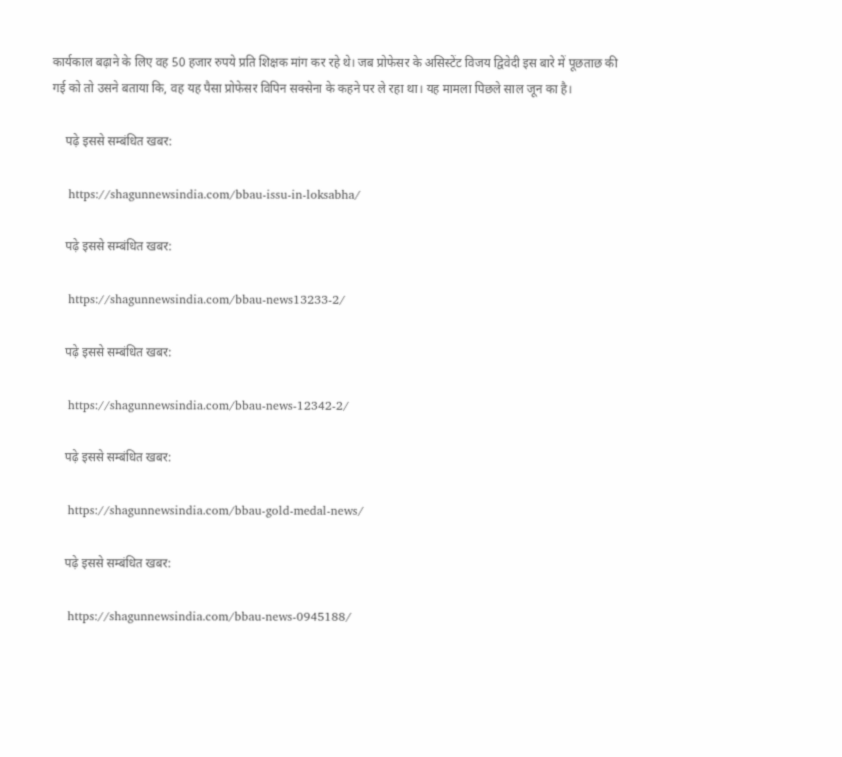कार्यकाल बढ़ाने के लिए वह 50 हजार रुपये प्रति शिक्षक मांग कर रहे थे। जब प्रोफेसर के असिस्टेंट विजय द्विवेदी इस बारे में पूछताछ की गई को तो उसने बताया कि, वह यह पैसा प्रोफेसर विपिन सक्सेना के कहने पर ले रहा था। यह मामला पिछले साल जून का है।

    पढ़े इससे सम्बंधित खबर:

    https://shagunnewsindia.com/bbau-issu-in-loksabha/

    पढ़े इससे सम्बंधित खबर:

    https://shagunnewsindia.com/bbau-news13233-2/

    पढ़े इससे सम्बंधित खबर:

    https://shagunnewsindia.com/bbau-news-12342-2/

    पढ़े इससे सम्बंधित खबर:

    https://shagunnewsindia.com/bbau-gold-medal-news/

    पढ़े इससे सम्बंधित खबर:

    https://shagunnewsindia.com/bbau-news-0945188/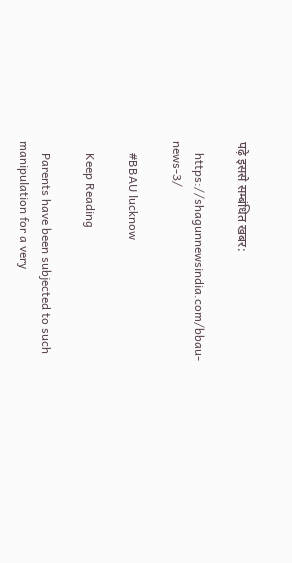पढ़े इससे सम्बंधित खबर:

    https://shagunnewsindia.com/bbau-news-3/

    #BBAU lucknow

    Keep Reading

    Parents have been subjected to such manipulation for a very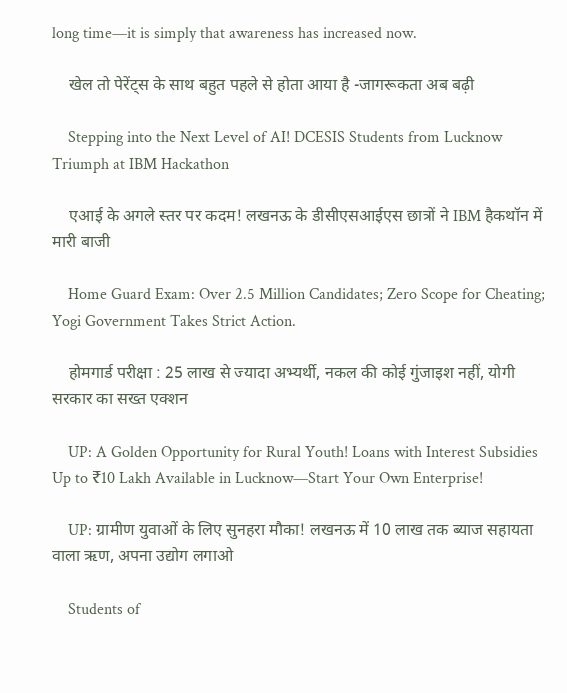long time—it is simply that awareness has increased now.

    खेल तो पेरेंट्स के साथ बहुत पहले से होता आया है -जागरूकता अब बढ़ी

    Stepping into the Next Level of AI! DCESIS Students from Lucknow Triumph at IBM Hackathon

    एआई के अगले स्तर पर कदम! लखनऊ के डीसीएसआईएस छात्रों ने IBM हैकथॉन में मारी बाजी

    Home Guard Exam: Over 2.5 Million Candidates; Zero Scope for Cheating; Yogi Government Takes Strict Action.

    होमगार्ड परीक्षा : 25 लाख से ज्यादा अभ्यर्थी, नकल की कोई गुंजाइश नहीं, योगी सरकार का सख्त एक्शन

    UP: A Golden Opportunity for Rural Youth! Loans with Interest Subsidies Up to ₹10 Lakh Available in Lucknow—Start Your Own Enterprise!

    UP: ग्रामीण युवाओं के लिए सुनहरा मौका! लखनऊ में 10 लाख तक ब्याज सहायता वाला ऋण, अपना उद्योग लगाओ

    Students of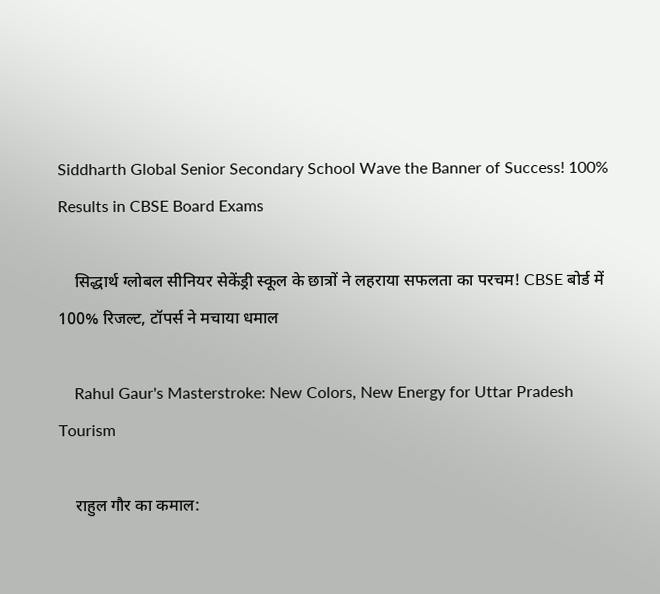Siddharth Global Senior Secondary School Wave the Banner of Success! 100% Results in CBSE Board Exams

    सिद्धार्थ ग्लोबल सीनियर सेकेंड्री स्कूल के छात्रों ने लहराया सफलता का परचम! CBSE बोर्ड में 100% रिजल्ट, टॉपर्स ने मचाया धमाल

    Rahul Gaur's Masterstroke: New Colors, New Energy for Uttar Pradesh Tourism

    राहुल गौर का कमाल: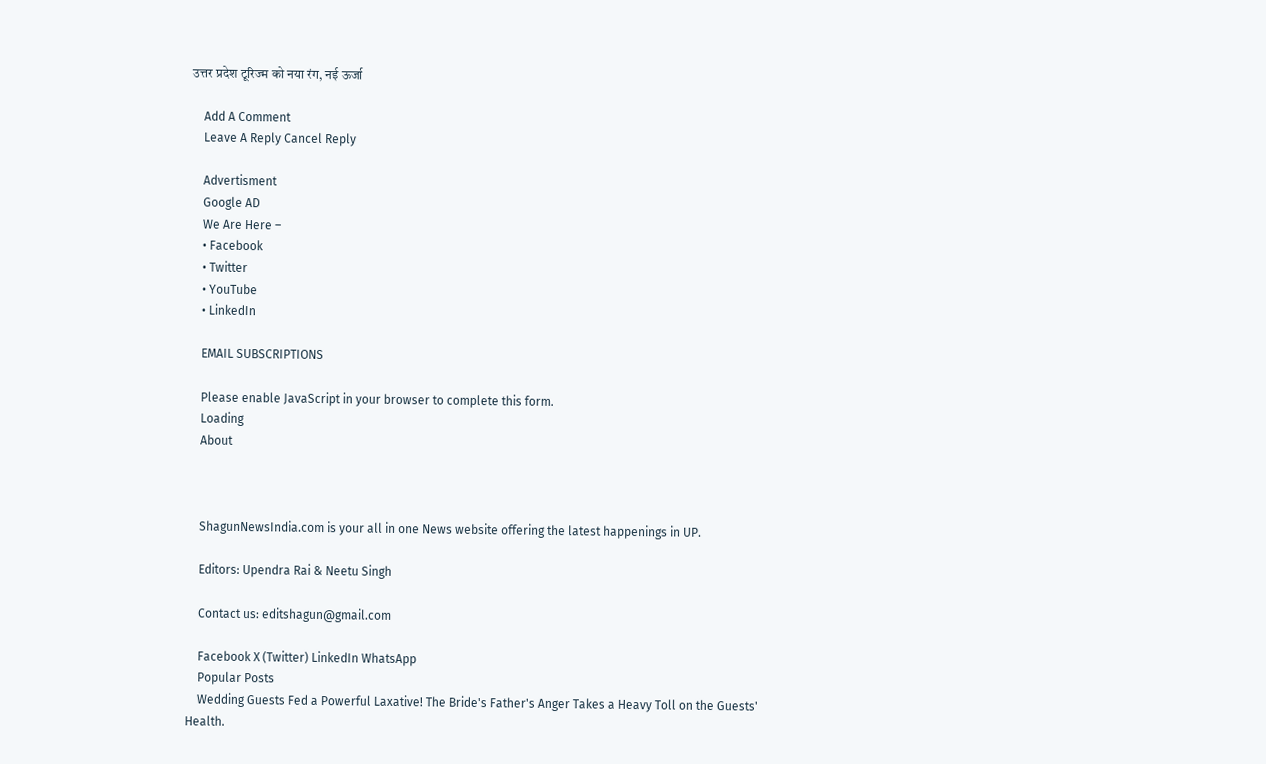उत्तर प्रदेश टूरिज्म को नया रंग, नई ऊर्जा

    Add A Comment
    Leave A Reply Cancel Reply

    Advertisment
    Google AD
    We Are Here –
    • Facebook
    • Twitter
    • YouTube
    • LinkedIn

    EMAIL SUBSCRIPTIONS

    Please enable JavaScript in your browser to complete this form.
    Loading
    About



    ShagunNewsIndia.com is your all in one News website offering the latest happenings in UP.

    Editors: Upendra Rai & Neetu Singh

    Contact us: editshagun@gmail.com

    Facebook X (Twitter) LinkedIn WhatsApp
    Popular Posts
    Wedding Guests Fed a Powerful Laxative! The Bride's Father's Anger Takes a Heavy Toll on the Guests' Health.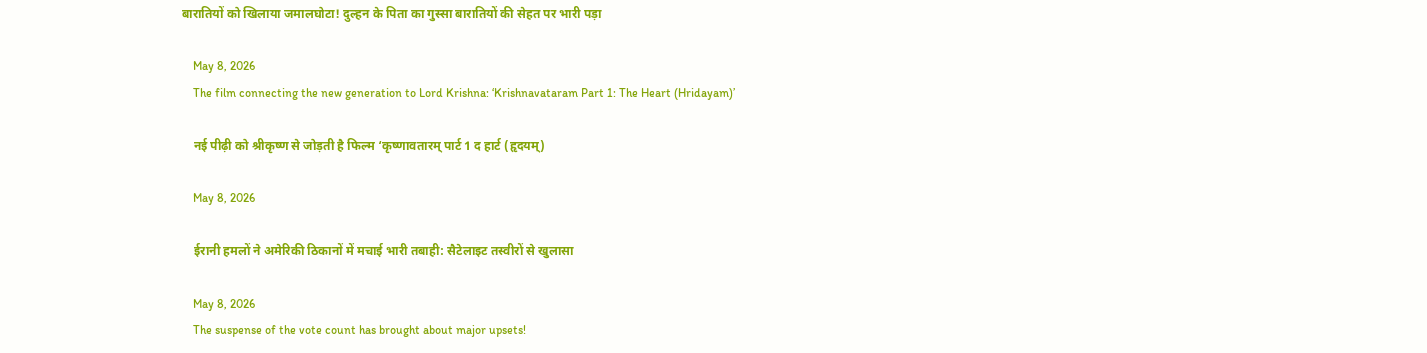बारातियों को खिलाया जमालघोटा! दुल्हन के पिता का गुस्सा बारातियों की सेहत पर भारी पड़ा

    May 8, 2026
    The film connecting the new generation to Lord Krishna: ‘Krishnavataram Part 1: The Heart (Hridayam)’

    नई पीढ़ी को श्रीकृष्ण से जोड़ती है फिल्म ‘कृष्णावतारम् पार्ट 1 द हार्ट (हृदयम्)

    May 8, 2026

    ईरानी हमलों ने अमेरिकी ठिकानों में मचाई भारी तबाही: सैटेलाइट तस्वीरों से खुलासा

    May 8, 2026
    The suspense of the vote count has brought about major upsets!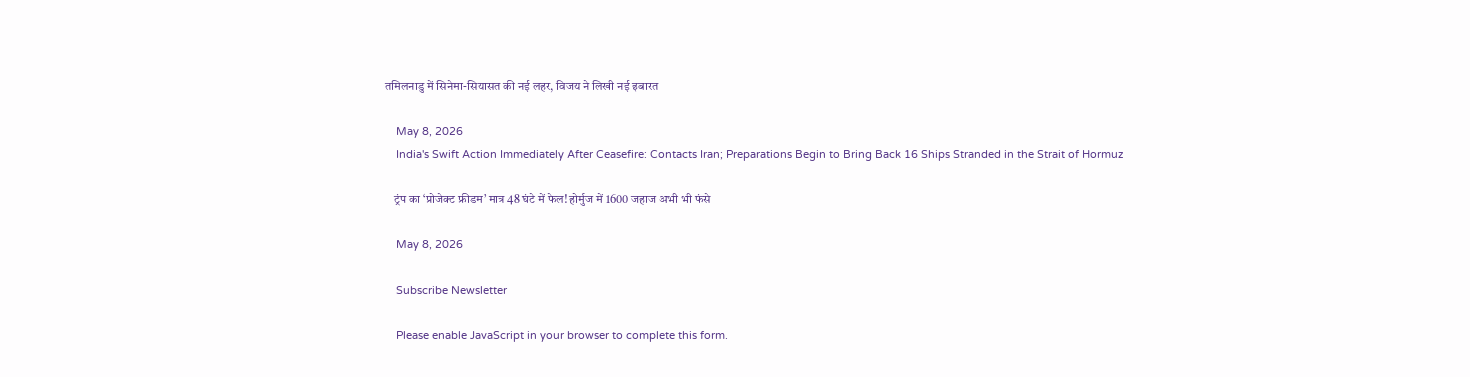तमिलनाडु में सिनेमा-सियासत की नई लहर, विजय ने लिखी नई इबारत

    May 8, 2026
    India's Swift Action Immediately After Ceasefire: Contacts Iran; Preparations Begin to Bring Back 16 Ships Stranded in the Strait of Hormuz

    ट्रंप का ‘प्रोजेक्ट फ्रीडम’ मात्र 48 घंटे में फेल! होर्मुज में 1600 जहाज अभी भी फंसे

    May 8, 2026

    Subscribe Newsletter

    Please enable JavaScript in your browser to complete this form.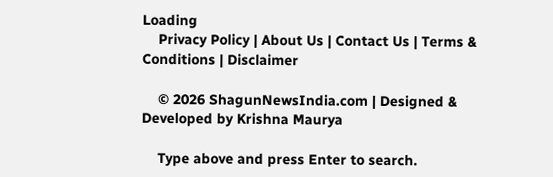Loading
    Privacy Policy | About Us | Contact Us | Terms & Conditions | Disclaimer

    © 2026 ShagunNewsIndia.com | Designed & Developed by Krishna Maurya

    Type above and press Enter to search.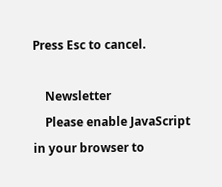Press Esc to cancel.

    Newsletter
    Please enable JavaScript in your browser to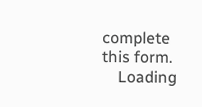complete this form.
    Loading